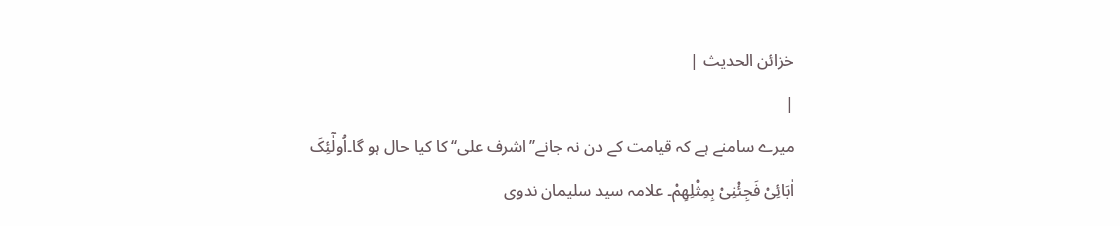خزائن الحدیث |
|
میرے سامنے ہے کہ قیامت کے دن نہ جانے’’اشرف علی‘‘ کا کیا حال ہو گا۔اُولٰٓئِکَ اٰبَائِیْ فَجِئْنِیْ بِمِثْلِھِمْ۔ علامہ سید سلیمان ندوی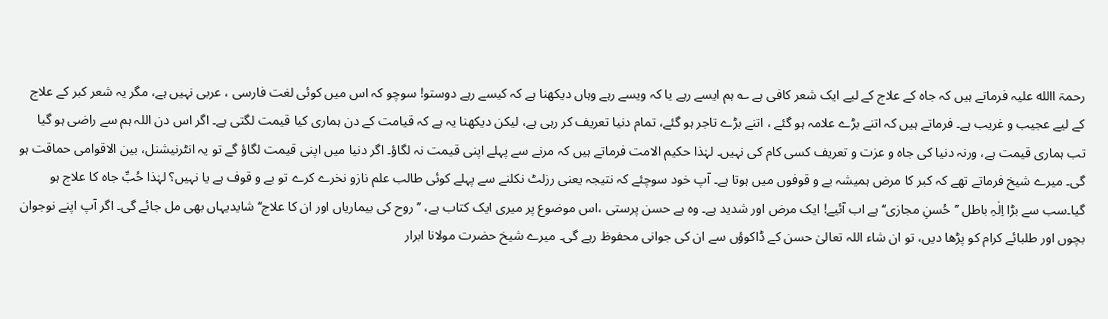رحمۃ االله علیہ فرماتے ہیں کہ جاہ کے علاج کے لیے ایک شعر کافی ہے ؎ ہم ایسے رہے یا کہ ویسے رہے وہاں دیکھنا ہے کہ کیسے رہے دوستو! سوچو کہ اس میں کوئی لغت فارسی ، عربی نہیں ہے، مگر یہ شعر کبر کے علاج کے لیے عجیب و غریب ہے۔ فرماتے ہیں کہ اتنے بڑے علامہ ہو گئے ، اتنے بڑے تاجر ہو گئے، تمام دنیا تعریف کر رہی ہے، لیکن دیکھنا یہ ہے کہ قیامت کے دن ہماری کیا قیمت لگتی ہے۔ اگر اس دن اللہ ہم سے راضی ہو گیا تب ہماری قیمت ہے، ورنہ دنیا کی جاہ و عزت و تعریف کسی کام کی نہیں۔ لہٰذا حکیم الامت فرماتے ہیں کہ مرنے سے پہلے اپنی قیمت نہ لگاؤ۔ اگر دنیا میں اپنی قیمت لگاؤ گے تو یہ انٹرنیشنل، بین الاقوامی حماقت ہو گی۔ میرے شیخ فرماتے تھے کہ کبر کا مرض ہمیشہ بے و قوفوں میں ہوتا ہے۔ آپ خود سوچئے کہ نتیجہ یعنی رزلٹ نکلنے سے پہلے کوئی طالب علم نازو نخرے کرے تو بے و قوف ہے یا نہیں؟ لہٰذا حُبِّ جاہ کا علاج ہو گیا۔سب سے بڑا اِلٰہِ باطل ’’حُسنِ مجازی‘‘ہے اب آئیے! ایک مرض اور شدید ہے۔ وہ ہے حسن پرستی ،اس موضوع پر میری ایک کتاب ہے، ’’روح کی بیماریاں اور ان کا علاج‘‘ شایدیہاں بھی مل جائے گی۔ اگر آپ اپنے نوجوان بچوں اور طلبائے کرام کو پڑھا دیں، تو ان شاء اللہ تعالیٰ حسن کے ڈاکوؤں سے ان کی جوانی محفوظ رہے گی۔ میرے شیخ حضرت مولانا ابرار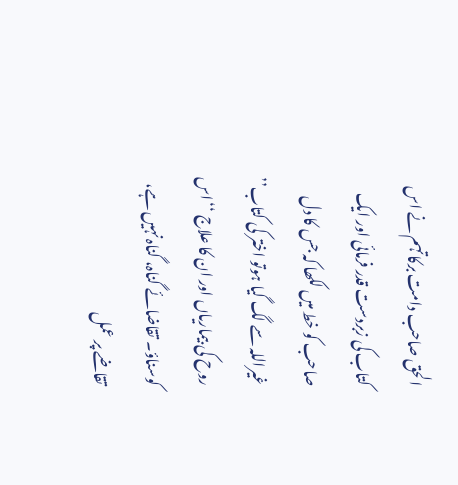الحق صاحب دامت برکاتہم نے اس کتاب کی زبردست قدر فرمائی اور ایک صاحب کو خط میں لکھا کہ جس کا دل غیراللہ سے لگ گیا ہوتو اختر کی کتاب’’ روح کی بیماریاں اور ان کا علاج ‘‘اس کوسناؤ۔ تقاضائے گناہ، گناہ نہیں ہے، تقاضے پر عمل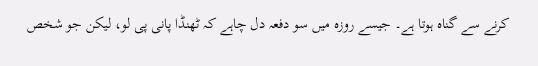کرنے سے گناہ ہوتا ہے۔ جیسے روزہ میں سو دفعہ دل چاہے کہ ٹھنڈا پانی پی لو، لیکن جو شخص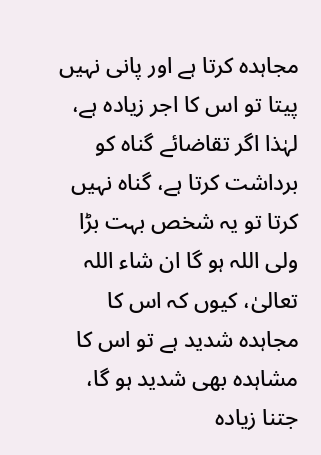مجاہدہ کرتا ہے اور پانی نہیں پیتا تو اس کا اجر زیادہ ہے، لہٰذا اگر تقاضائے گناہ کو برداشت کرتا ہے، گناہ نہیں کرتا تو یہ شخص بہت بڑا ولی اللہ ہو گا ان شاء اللہ تعالیٰ، کیوں کہ اس کا مجاہدہ شدید ہے تو اس کا مشاہدہ بھی شدید ہو گا، جتنا زیادہ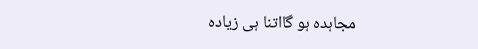مجاہدہ ہو گااتنا ہی زیادہ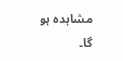مشاہدہ ہو گا۔